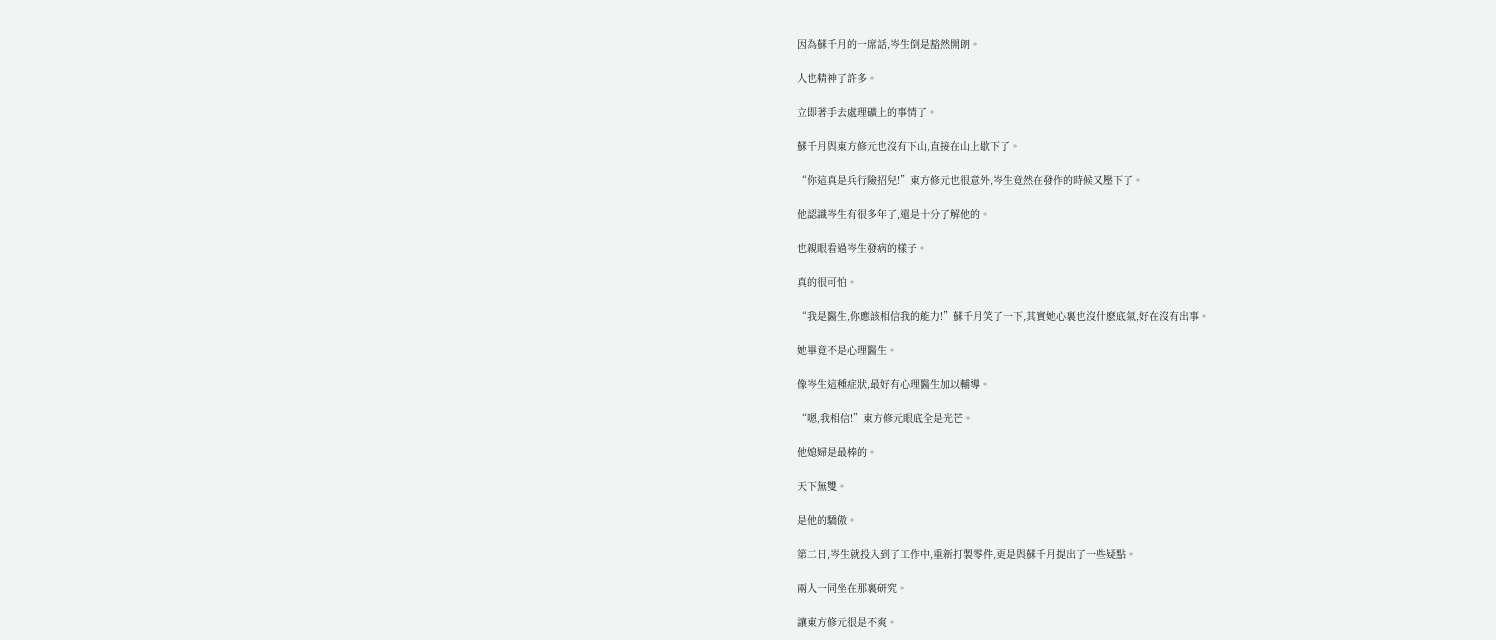因為蘇千月的一席話,岑生倒是豁然開朗。

人也精神了許多。

立即著手去處理礦上的事情了。

蘇千月與東方修元也沒有下山,直接在山上歇下了。

“你這真是兵行險招兒!”東方修元也很意外,岑生竟然在發作的時候又壓下了。

他認識岑生有很多年了,還是十分了解他的。

也親眼看過岑生發病的樣子。

真的很可怕。

“我是醫生,你應該相信我的能力!”蘇千月笑了一下,其實她心裏也沒什麽底氣,好在沒有出事。

她畢竟不是心理醫生。

像岑生這種症狀,最好有心理醫生加以輔導。

“嗯,我相信!”東方修元眼底全是光芒。

他媳婦是最棒的。

天下無雙。

是他的驕傲。

第二日,岑生就投入到了工作中,重新打製零件,更是與蘇千月提出了一些疑點。

兩人一同坐在那裏研究。

讓東方修元很是不爽。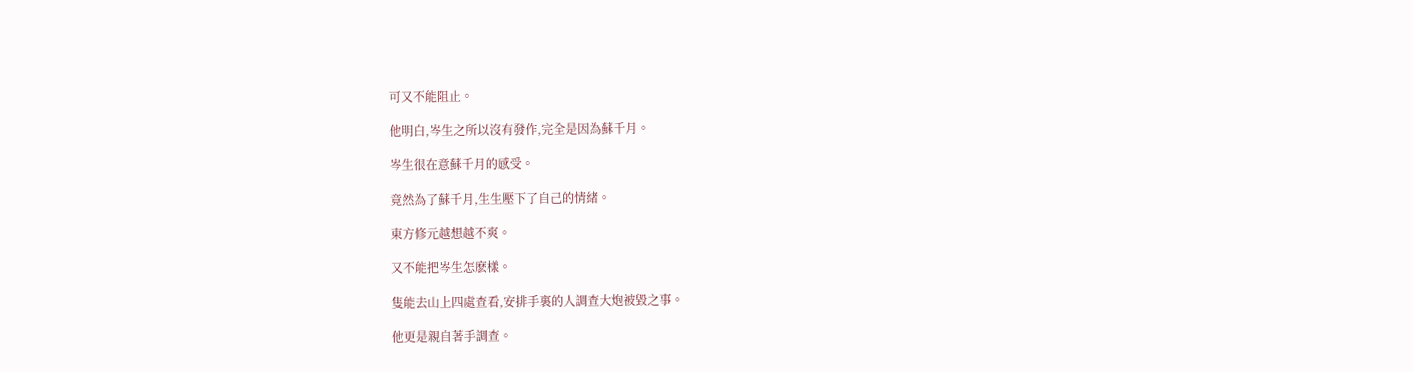可又不能阻止。

他明白,岑生之所以沒有發作,完全是因為蘇千月。

岑生很在意蘇千月的感受。

竟然為了蘇千月,生生壓下了自己的情緒。

東方修元越想越不爽。

又不能把岑生怎麽樣。

隻能去山上四處查看,安排手裏的人調查大炮被毀之事。

他更是親自著手調查。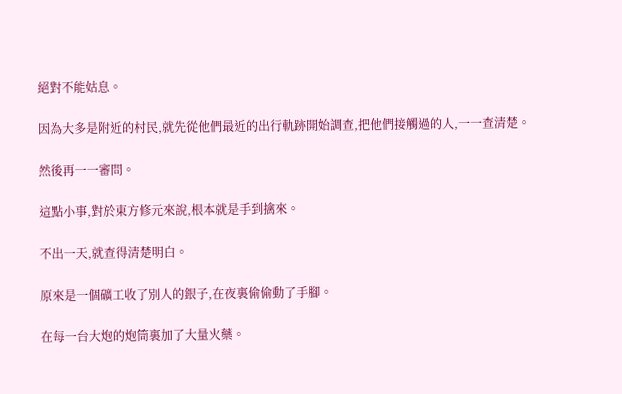絕對不能姑息。

因為大多是附近的村民,就先從他們最近的出行軌跡開始調查,把他們接觸過的人,一一查清楚。

然後再一一審問。

這點小事,對於東方修元來說,根本就是手到擒來。

不出一天,就查得清楚明白。

原來是一個礦工收了別人的銀子,在夜裏偷偷動了手腳。

在每一台大炮的炮筒裏加了大量火藥。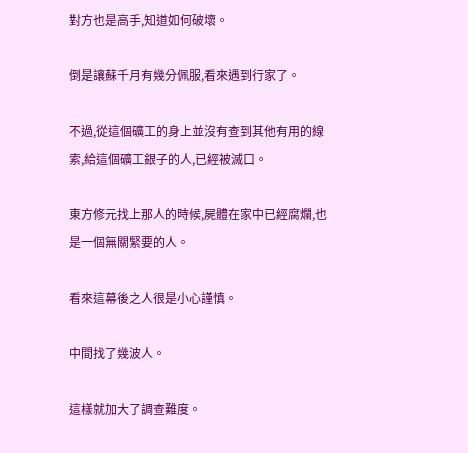對方也是高手,知道如何破壞。

倒是讓蘇千月有幾分佩服,看來遇到行家了。

不過,從這個礦工的身上並沒有查到其他有用的線索,給這個礦工銀子的人,已經被滅口。

東方修元找上那人的時候,屍體在家中已經腐爛,也是一個無關緊要的人。

看來這幕後之人很是小心謹慎。

中間找了幾波人。

這樣就加大了調查難度。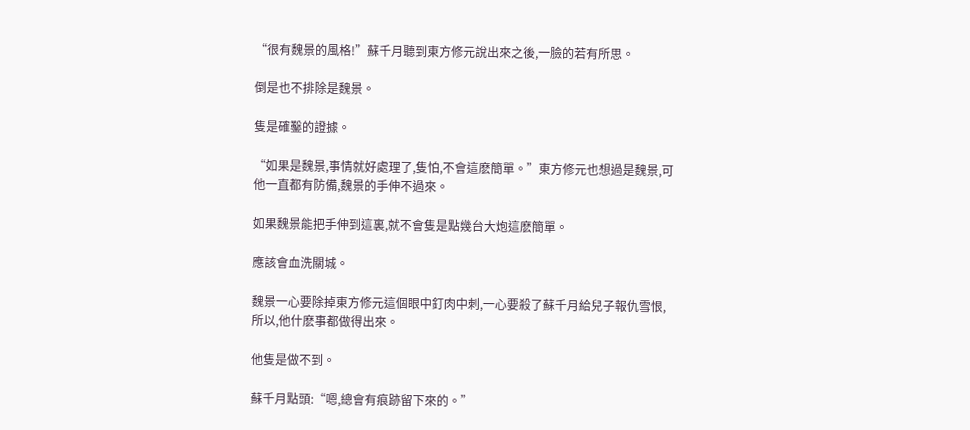“很有魏景的風格!”蘇千月聽到東方修元說出來之後,一臉的若有所思。

倒是也不排除是魏景。

隻是確鑿的證據。

“如果是魏景,事情就好處理了,隻怕,不會這麽簡單。”東方修元也想過是魏景,可他一直都有防備,魏景的手伸不過來。

如果魏景能把手伸到這裏,就不會隻是點幾台大炮這麽簡單。

應該會血洗關城。

魏景一心要除掉東方修元這個眼中釘肉中刺,一心要殺了蘇千月給兒子報仇雪恨,所以,他什麽事都做得出來。

他隻是做不到。

蘇千月點頭:“嗯,總會有痕跡留下來的。”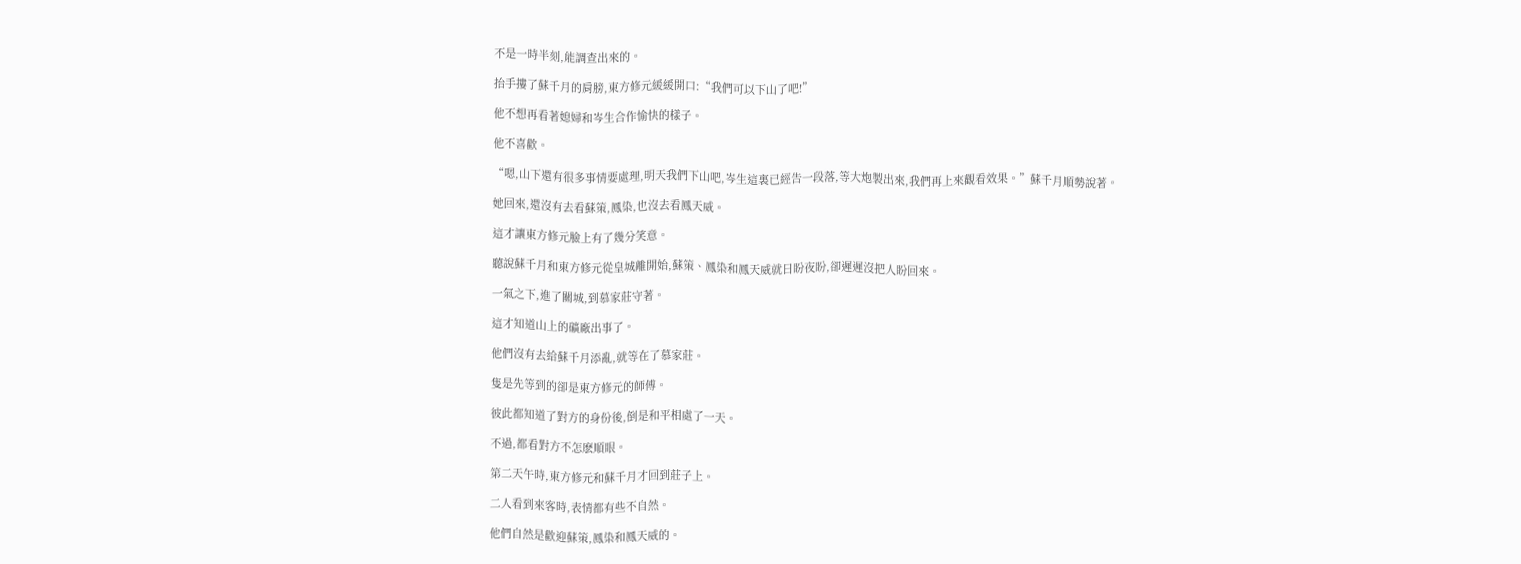不是一時半刻,能調查出來的。

抬手摟了蘇千月的肩膀,東方修元緩緩開口:“我們可以下山了吧!”

他不想再看著媳婦和岑生合作愉快的樣子。

他不喜歡。

“嗯,山下還有很多事情要處理,明天我們下山吧,岑生這裏已經告一段落,等大炮製出來,我們再上來觀看效果。”蘇千月順勢說著。

她回來,還沒有去看蘇策,鳳染,也沒去看鳳天威。

這才讓東方修元臉上有了幾分笑意。

聽說蘇千月和東方修元從皇城離開始,蘇策、鳳染和鳳天威就日盼夜盼,卻遲遲沒把人盼回來。

一氣之下,進了關城,到慕家莊守著。

這才知道山上的礦廠出事了。

他們沒有去給蘇千月添亂,就等在了慕家莊。

隻是先等到的卻是東方修元的師傅。

彼此都知道了對方的身份後,倒是和平相處了一天。

不過,都看對方不怎麽順眼。

第二天午時,東方修元和蘇千月才回到莊子上。

二人看到來客時,表情都有些不自然。

他們自然是歡迎蘇策,鳳染和鳳天威的。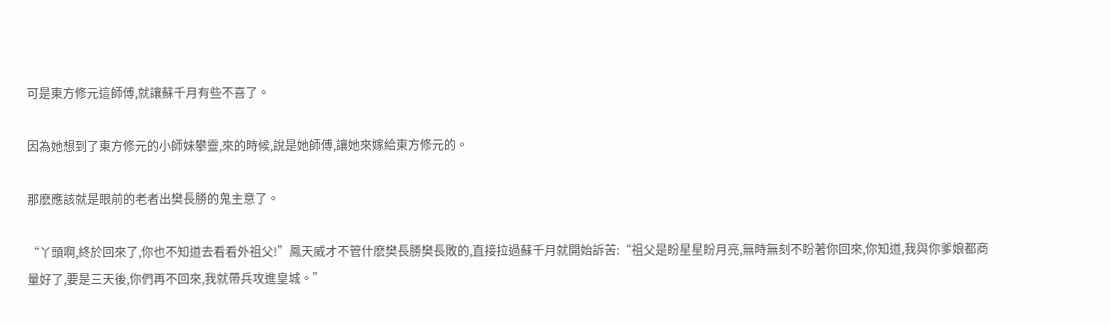可是東方修元這師傅,就讓蘇千月有些不喜了。

因為她想到了東方修元的小師妹攀靈,來的時候,說是她師傅,讓她來嫁給東方修元的。

那麽應該就是眼前的老者出樊長勝的鬼主意了。

“丫頭啊,終於回來了,你也不知道去看看外祖父!”鳳天威才不管什麽樊長勝樊長敗的,直接拉過蘇千月就開始訴苦:“祖父是盼星星盼月亮,無時無刻不盼著你回來,你知道,我與你爹娘都商量好了,要是三天後,你們再不回來,我就帶兵攻進皇城。”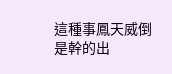這種事鳳天威倒是幹的出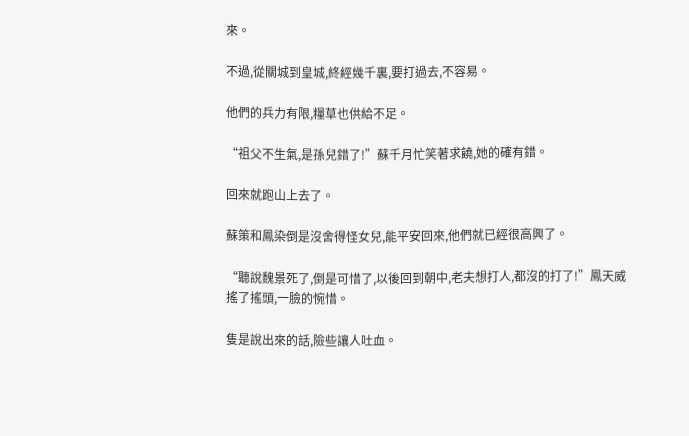來。

不過,從關城到皇城,終經幾千裏,要打過去,不容易。

他們的兵力有限,糧草也供給不足。

“祖父不生氣,是孫兒錯了!”蘇千月忙笑著求饒,她的確有錯。

回來就跑山上去了。

蘇策和鳳染倒是沒舍得怪女兒,能平安回來,他們就已經很高興了。

“聽說魏景死了,倒是可惜了,以後回到朝中,老夫想打人,都沒的打了!”鳳天威搖了搖頭,一臉的惋惜。

隻是說出來的話,險些讓人吐血。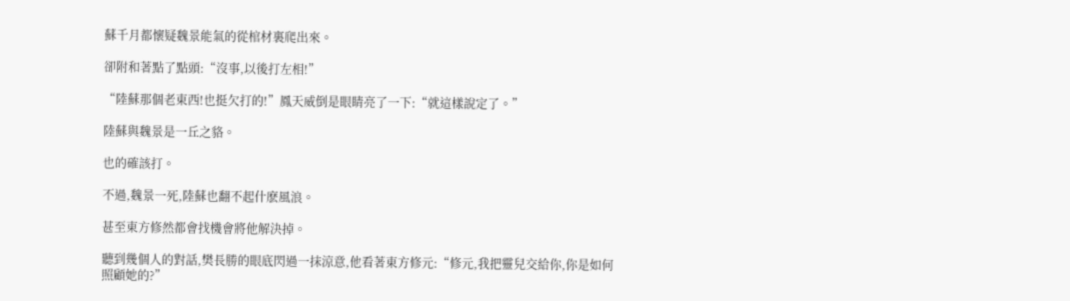蘇千月都懷疑魏景能氣的從棺材裏爬出來。

卻附和著點了點頭:“沒事,以後打左相!”

“陸蘇那個老東西!也挺欠打的!”鳳天威倒是眼睛亮了一下:“就這樣說定了。”

陸蘇與魏景是一丘之貉。

也的確該打。

不過,魏景一死,陸蘇也翻不起什麽風浪。

甚至東方修然都會找機會將他解決掉。

聽到幾個人的對話,樊長勝的眼底閃過一抹涼意,他看著東方修元:“修元,我把靈兒交給你,你是如何照顧她的?”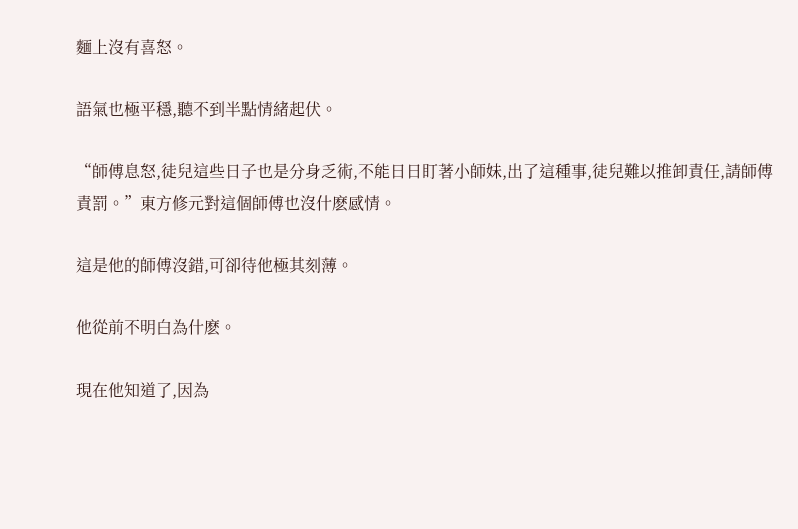麵上沒有喜怒。

語氣也極平穩,聽不到半點情緒起伏。

“師傅息怒,徒兒這些日子也是分身乏術,不能日日盯著小師妹,出了這種事,徒兒難以推卸責任,請師傅責罰。”東方修元對這個師傅也沒什麽感情。

這是他的師傅沒錯,可卻待他極其刻薄。

他從前不明白為什麽。

現在他知道了,因為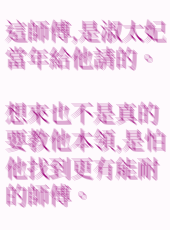這師傅,是淑太妃當年給他請的。

想來也不是真的要教他本領,是怕他找到更有能耐的師傅。